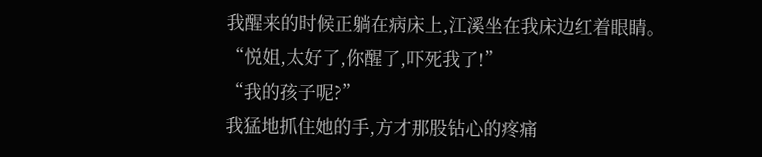我醒来的时候正躺在病床上,江溪坐在我床边红着眼睛。
“悦姐,太好了,你醒了,吓死我了!”
“我的孩子呢?”
我猛地抓住她的手,方才那股钻心的疼痛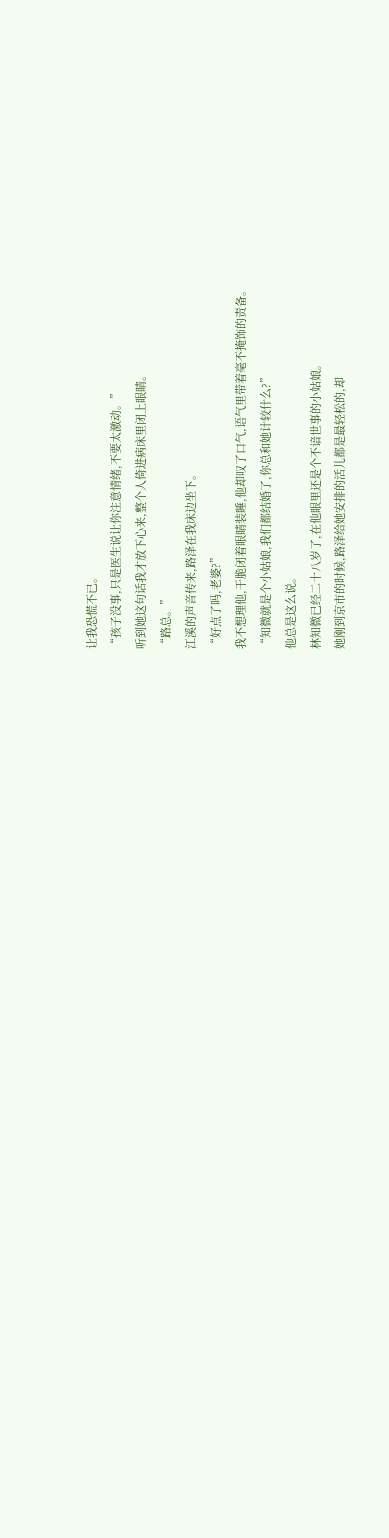让我恐慌不已。
“孩子没事,只是医生说让你注意情绪,不要太激动。”
听到她这句话我才放下心来,整个人倚进病床里闭上眼睛。
“路总。”
江溪的声音传来,路泽在我床边坐下。
“好点了吗,老婆?”
我不想理他,干脆闭着眼睛装睡,他却叹了口气,语气里带着毫不掩饰的责备。
“知微就是个小姑娘,我们都结婚了,你总和她计较什么?”
他总是这么说。
林知微已经二十八岁了,在他眼里还是个不谙世事的小姑娘。
她刚到京市的时候,路泽给她安排的活儿都是最轻松的,却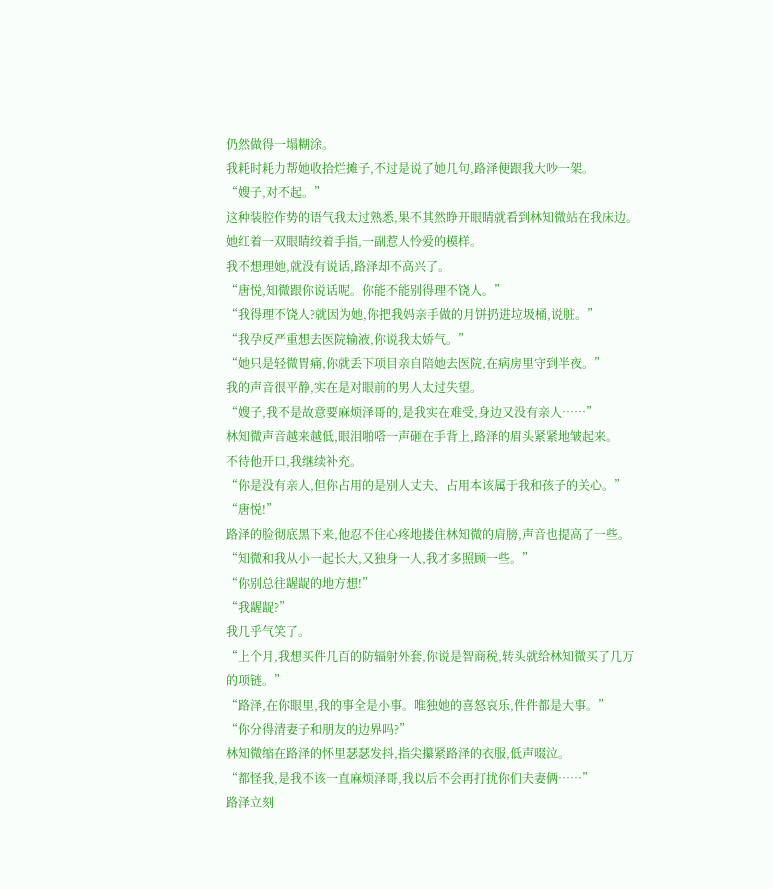仍然做得一塌糊涂。
我耗时耗力帮她收拾烂摊子,不过是说了她几句,路泽便跟我大吵一架。
“嫂子,对不起。”
这种装腔作势的语气我太过熟悉,果不其然睁开眼睛就看到林知微站在我床边。
她红着一双眼睛绞着手指,一副惹人怜爱的模样。
我不想理她,就没有说话,路泽却不高兴了。
“唐悦,知微跟你说话呢。你能不能别得理不饶人。”
“我得理不饶人?就因为她,你把我妈亲手做的月饼扔进垃圾桶,说脏。”
“我孕反严重想去医院输液,你说我太娇气。”
“她只是轻微胃痛,你就丢下项目亲自陪她去医院,在病房里守到半夜。”
我的声音很平静,实在是对眼前的男人太过失望。
“嫂子,我不是故意要麻烦泽哥的,是我实在难受,身边又没有亲人……”
林知微声音越来越低,眼泪啪嗒一声砸在手背上,路泽的眉头紧紧地皱起来。
不待他开口,我继续补充。
“你是没有亲人,但你占用的是别人丈夫、占用本该属于我和孩子的关心。”
“唐悦!”
路泽的脸彻底黑下来,他忍不住心疼地搂住林知微的肩膀,声音也提高了一些。
“知微和我从小一起长大,又独身一人,我才多照顾一些。”
“你别总往龌龊的地方想!”
“我龌龊?”
我几乎气笑了。
“上个月,我想买件几百的防辐射外套,你说是智商税,转头就给林知微买了几万的项链。”
“路泽,在你眼里,我的事全是小事。唯独她的喜怒哀乐,件件都是大事。”
“你分得清妻子和朋友的边界吗?”
林知微缩在路泽的怀里瑟瑟发抖,指尖攥紧路泽的衣服,低声啜泣。
“都怪我,是我不该一直麻烦泽哥,我以后不会再打扰你们夫妻俩……”
路泽立刻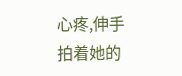心疼,伸手拍着她的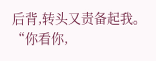后背,转头又责备起我。
“你看你,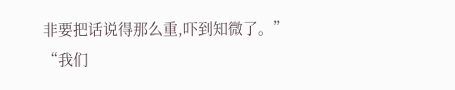非要把话说得那么重,吓到知微了。”
“我们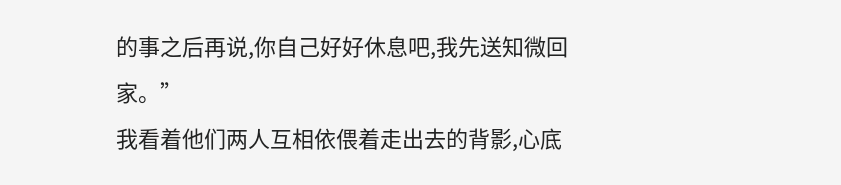的事之后再说,你自己好好休息吧,我先送知微回家。”
我看着他们两人互相依偎着走出去的背影,心底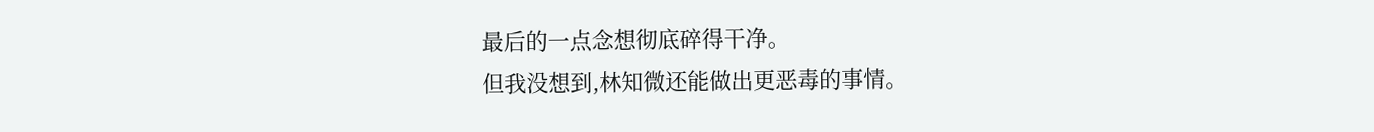最后的一点念想彻底碎得干净。
但我没想到,林知微还能做出更恶毒的事情。